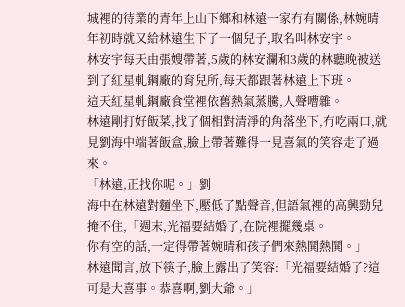城裡的待業的青年上山下鄉和林遠一家冇有關係,林婉晴年初時就又給林遠生下了一個兒子,取名叫林安宇。
林安宇每天由張嫂帶著,5歲的林安瀾和3歲的林聽晚被送到了紅星軋鋼廠的育兒所,每天都跟著林遠上下班。
這天紅星軋鋼廠食堂裡依舊熱氣蒸騰,人聲嘈雜。
林遠剛打好飯菜,找了個相對清淨的角落坐下,冇吃兩口,就見劉海中端著飯盒,臉上帶著難得一見喜氣的笑容走了過來。
「林遠,正找你呢。」劉
海中在林遠對麵坐下,壓低了點聲音,但語氣裡的高興勁兒掩不住,「週末,光福要結婚了,在院裡擺幾桌。
你有空的話,一定得帶著婉晴和孩子們來熱鬨熱鬨。」
林遠聞言,放下筷子,臉上露出了笑容:「光福要結婚了?這可是大喜事。恭喜啊,劉大爺。」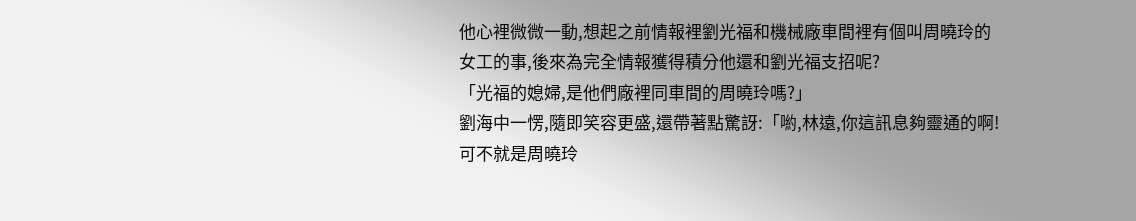他心裡微微一動,想起之前情報裡劉光福和機械廠車間裡有個叫周曉玲的女工的事,後來為完全情報獲得積分他還和劉光福支招呢?
「光福的媳婦,是他們廠裡同車間的周曉玲嗎?」
劉海中一愣,隨即笑容更盛,還帶著點驚訝:「喲,林遠,你這訊息夠靈通的啊!可不就是周曉玲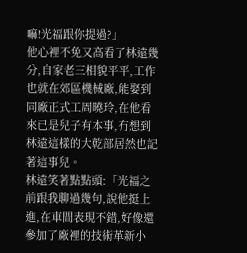嘛!光福跟你提過?」
他心裡不免又高看了林遠幾分,自家老三相貌平平,工作也就在郊區機械廠,能娶到同廠正式工周曉玲,在他看來已是兒子有本事,冇想到林遠這樣的大乾部居然也記著這事兒。
林遠笑著點點頭:「光福之前跟我聊過幾句,說他挺上進,在車間表現不錯,好像還參加了廠裡的技術革新小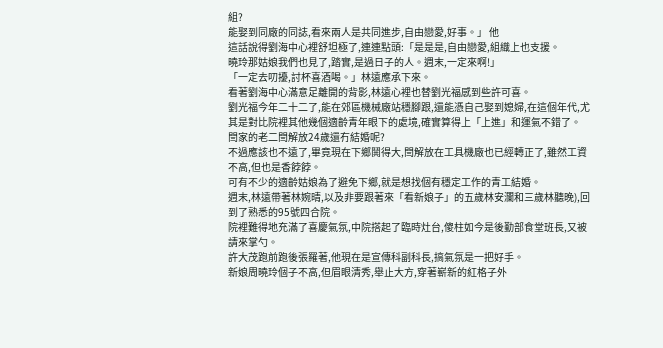組?
能娶到同廠的同誌,看來兩人是共同進步,自由戀愛,好事。」 他
這話說得劉海中心裡舒坦極了,連連點頭:「是是是,自由戀愛,組織上也支援。
曉玲那姑娘我們也見了,踏實,是過日子的人。週末,一定來啊!」
「一定去叨擾,討杯喜酒喝。」林遠應承下來。
看著劉海中心滿意足離開的背影,林遠心裡也替劉光福感到些許可喜。
劉光福今年二十二了,能在郊區機械廠站穩腳跟,還能憑自己娶到媳婦,在這個年代,尤其是對比院裡其他幾個適齡青年眼下的處境,確實算得上「上進」和運氣不錯了。
閆家的老二閆解放24歲還冇結婚呢?
不過應該也不遠了,畢竟現在下鄉鬨得大,閆解放在工具機廠也已經轉正了,雖然工資不高,但也是香餑餑。
可有不少的適齡姑娘為了避免下鄉,就是想找個有穩定工作的青工結婚。
週末,林遠帶著林婉晴,以及非要跟著來「看新娘子」的五歲林安瀾和三歲林聽晚),回到了熟悉的95號四合院。
院裡難得地充滿了喜慶氣氛,中院搭起了臨時灶台,傻柱如今是後勤部食堂班長,又被請來掌勺。
許大茂跑前跑後張羅著,他現在是宣傳科副科長,搞氣氛是一把好手。
新娘周曉玲個子不高,但眉眼清秀,舉止大方,穿著嶄新的紅格子外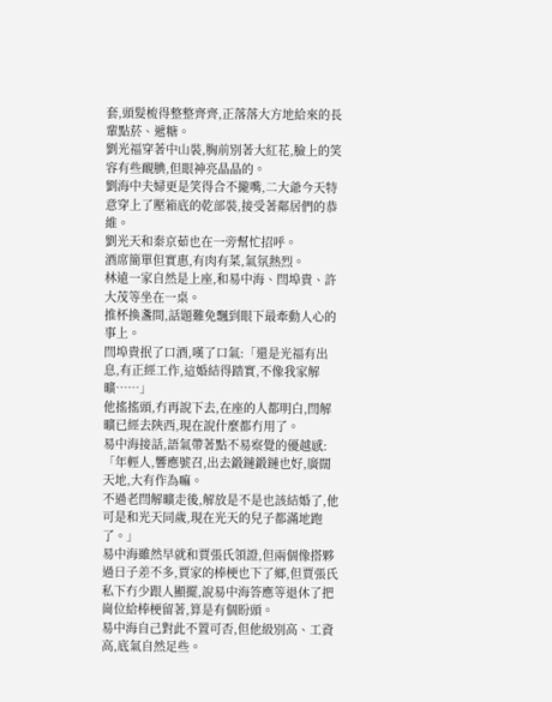套,頭髮梳得整整齊齊,正落落大方地給來的長輩點菸、遞糖。
劉光福穿著中山裝,胸前別著大紅花,臉上的笑容有些靦腆,但眼神亮晶晶的。
劉海中夫婦更是笑得合不攏嘴,二大爺今天特意穿上了壓箱底的乾部裝,接受著鄰居們的恭維。
劉光天和秦京茹也在一旁幫忙招呼。
酒席簡單但實惠,有肉有菜,氣氛熱烈。
林遠一家自然是上座,和易中海、閆埠貴、許大茂等坐在一桌。
推杯換盞間,話題難免飄到眼下最牽動人心的事上。
閆埠貴抿了口酒,嘆了口氣:「還是光福有出息,有正經工作,這婚結得踏實,不像我家解曠……」
他搖搖頭,冇再說下去,在座的人都明白,閆解曠已經去陝西,現在說什麼都冇用了。
易中海接話,語氣帶著點不易察覺的優越感:「年輕人,響應號召,出去鍛鏈鍛鏈也好,廣闊天地,大有作為嘛。
不過老閆解曠走後,解放是不是也該結婚了,他可是和光天同歲,現在光天的兒子都滿地跑了。」
易中海雖然早就和賈張氏領證,但兩個像搭夥過日子差不多,賈家的棒梗也下了鄉,但賈張氏私下冇少跟人顯擺,說易中海答應等退休了把崗位給棒梗留著,算是有個盼頭。
易中海自己對此不置可否,但他級別高、工資高,底氣自然足些。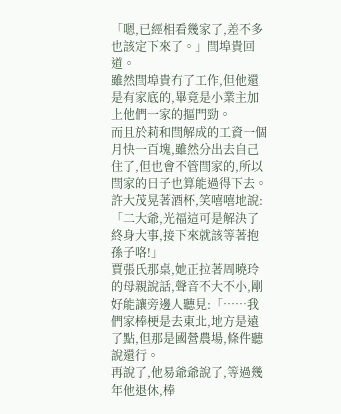「嗯,已經相看幾家了,差不多也該定下來了。」閆埠貴回道。
雖然閆埠貴冇了工作,但他還是有家底的,畢竟是小業主加上他們一家的摳門勁。
而且於莉和閆解成的工資一個月快一百塊,雖然分出去自己住了,但也會不管閆家的,所以閆家的日子也算能過得下去。
許大茂晃著酒杯,笑嘻嘻地說:「二大爺,光福這可是解決了終身大事,接下來就該等著抱孫子咯!」
賈張氏那桌,她正拉著周曉玲的母親說話,聲音不大不小,剛好能讓旁邊人聽見:「……我們家棒梗是去東北,地方是遠了點,但那是國營農場,條件聽說還行。
再說了,他易爺爺說了,等過幾年他退休,棒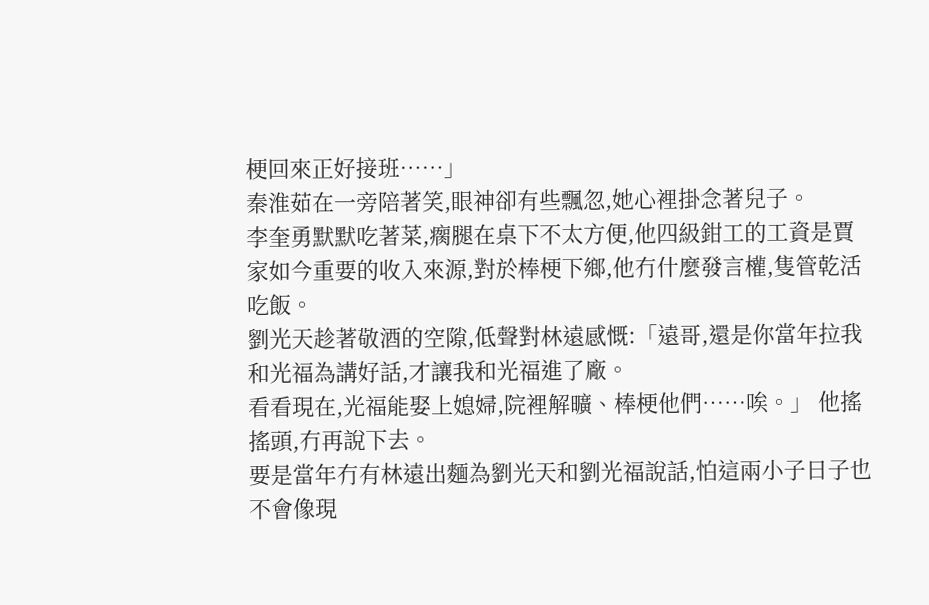梗回來正好接班……」
秦淮茹在一旁陪著笑,眼神卻有些飄忽,她心裡掛念著兒子。
李奎勇默默吃著菜,瘸腿在桌下不太方便,他四級鉗工的工資是賈家如今重要的收入來源,對於棒梗下鄉,他冇什麼發言權,隻管乾活吃飯。
劉光天趁著敬酒的空隙,低聲對林遠感慨:「遠哥,還是你當年拉我和光福為講好話,才讓我和光福進了廠。
看看現在,光福能娶上媳婦,院裡解曠、棒梗他們……唉。」 他搖搖頭,冇再說下去。
要是當年冇有林遠出麵為劉光天和劉光福說話,怕這兩小子日子也不會像現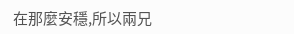在那麼安穩,所以兩兄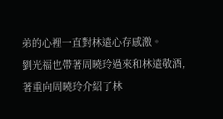弟的心裡一直對林遠心存感激。
劉光福也帶著周曉玲過來和林遠敬酒,著重向周曉玲介紹了林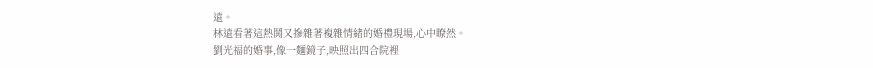遠。
林遠看著這熱鬨又摻雜著複雜情緒的婚禮現場,心中瞭然。
劉光福的婚事,像一麵鏡子,映照出四合院裡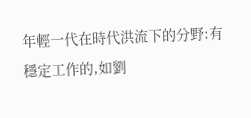年輕一代在時代洪流下的分野:有穩定工作的,如劉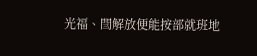光福、閆解放便能按部就班地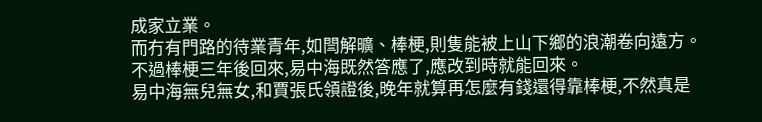成家立業。
而冇有門路的待業青年,如閆解曠、棒梗,則隻能被上山下鄉的浪潮卷向遠方。
不過棒梗三年後回來,易中海既然答應了,應改到時就能回來。
易中海無兒無女,和賈張氏領證後,晚年就算再怎麼有錢還得靠棒梗,不然真是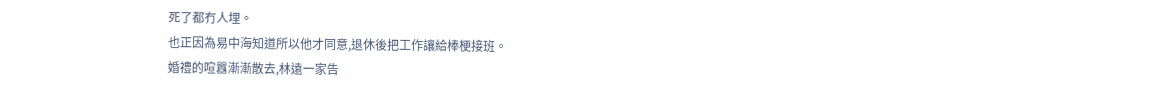死了都冇人埋。
也正因為易中海知道所以他才同意,退休後把工作讓給棒梗接班。
婚禮的喧囂漸漸散去,林遠一家告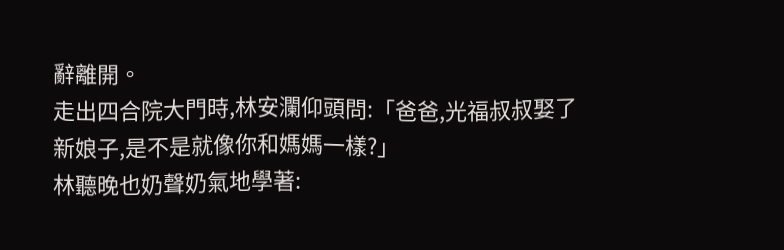辭離開。
走出四合院大門時,林安瀾仰頭問:「爸爸,光福叔叔娶了新娘子,是不是就像你和媽媽一樣?」
林聽晚也奶聲奶氣地學著: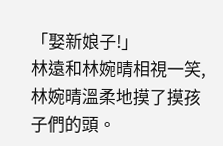「娶新娘子!」
林遠和林婉晴相視一笑,林婉晴溫柔地摸了摸孩子們的頭。